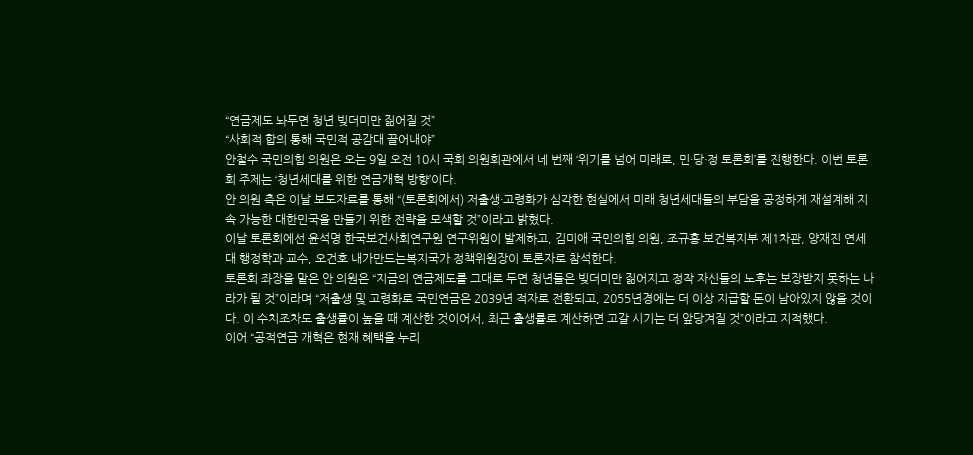“연금제도 놔두면 청년 빚더미만 짊어질 것”
“사회적 합의 통해 국민적 공감대 끌어내야”
안철수 국민의힘 의원은 오는 9일 오전 10시 국회 의원회관에서 네 번째 ‘위기를 넘어 미래로, 민·당·정 토론회’를 진행한다. 이번 토론회 주제는 ‘청년세대를 위한 연금개혁 방향’이다.
안 의원 측은 이날 보도자료를 통해 “(토론회에서) 저출생·고령화가 심각한 현실에서 미래 청년세대들의 부담을 공정하게 재설계해 지속 가능한 대한민국을 만들기 위한 전략을 모색할 것”이라고 밝혔다.
이날 토론회에선 윤석명 한국보건사회연구원 연구위원이 발제하고, 김미애 국민의힘 의원, 조규홍 보건복지부 제1차관, 양재진 연세대 행정학과 교수, 오건호 내가만드는복지국가 정책위원장이 토론자로 참석한다.
토론회 좌장을 맡은 안 의원은 “지금의 연금제도를 그대로 두면 청년들은 빚더미만 짊어지고 정작 자신들의 노후는 보장받지 못하는 나라가 될 것”이라며 “저출생 및 고령화로 국민연금은 2039년 적자로 전환되고, 2055년경에는 더 이상 지급할 돈이 남아있지 않을 것이다. 이 수치조차도 출생률이 높을 때 계산한 것이어서, 최근 출생률로 계산하면 고갈 시기는 더 앞당겨질 것”이라고 지적했다.
이어 “공적연금 개혁은 현재 혜택을 누리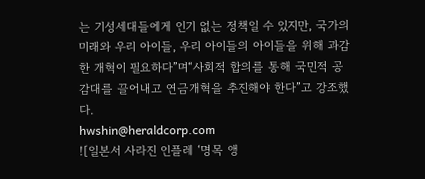는 기성세대들에게 인기 없는 정책일 수 있지만, 국가의 미래와 우리 아이들, 우리 아이들의 아이들을 위해 과감한 개혁이 필요하다”며“사회적 합의를 통해 국민적 공감대를 끌어내고 연금개혁을 추진해야 한다”고 강조했다.
hwshin@heraldcorp.com
![일본서 사라진 인플레 ‘명목 앵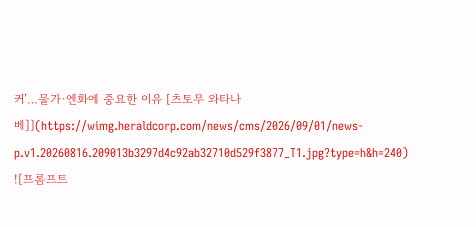커’…물가·엔화에 중요한 이유 [츠토무 와타나베]](https://wimg.heraldcorp.com/news/cms/2026/09/01/news-p.v1.20260816.209013b3297d4c92ab32710d529f3877_T1.jpg?type=h&h=240)
![프롬프트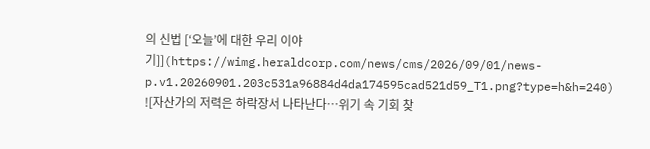의 신법 [‘오늘’에 대한 우리 이야기]](https://wimg.heraldcorp.com/news/cms/2026/09/01/news-p.v1.20260901.203c531a96884d4da174595cad521d59_T1.png?type=h&h=240)
![자산가의 저력은 하락장서 나타난다…위기 속 기회 찾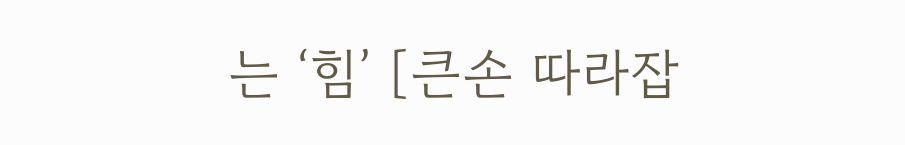는 ‘힘’ [큰손 따라잡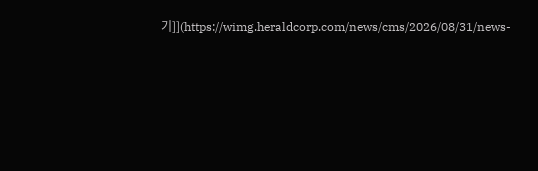기]](https://wimg.heraldcorp.com/news/cms/2026/08/31/news-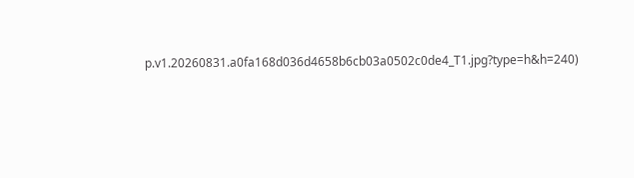p.v1.20260831.a0fa168d036d4658b6cb03a0502c0de4_T1.jpg?type=h&h=240)